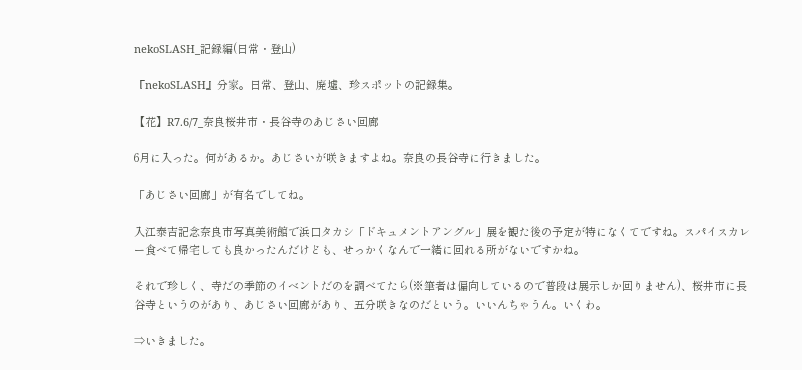nekoSLASH_記録編(日常・登山)

『nekoSLASH』分家。日常、登山、廃墟、珍スポットの記録集。

【花】R7.6/7_奈良桜井市・長谷寺のあじさい回廊

6月に入った。何があるか。あじさいが咲きますよね。奈良の長谷寺に行きました。

「あじさい回廊」が有名でしてね。

入江泰吉記念奈良市写真美術館で浜口タカシ「ドキュメントアングル」展を観た後の予定が特になくてですね。スパイスカレー食べて帰宅しても良かったんだけども、せっかくなんで一緒に回れる所がないですかね。

それで珍しく、寺だの季節のイベントだのを調べてたら(※筆者は偏向しているので普段は展示しか回りません)、桜井市に長谷寺というのがあり、あじさい回廊があり、五分咲きなのだという。いいんちゃうん。いくわ。

⇒いきました。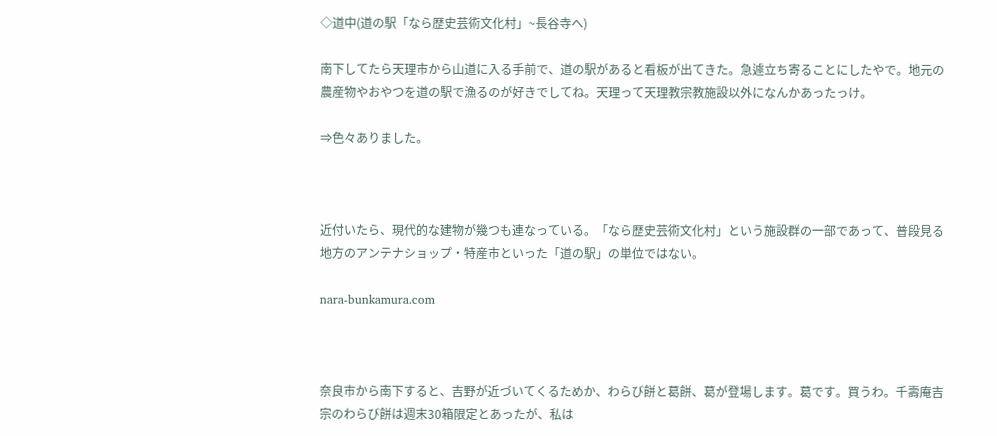◇道中(道の駅「なら歴史芸術文化村」~長谷寺へ)

南下してたら天理市から山道に入る手前で、道の駅があると看板が出てきた。急遽立ち寄ることにしたやで。地元の農産物やおやつを道の駅で漁るのが好きでしてね。天理って天理教宗教施設以外になんかあったっけ。

⇒色々ありました。



近付いたら、現代的な建物が幾つも連なっている。「なら歴史芸術文化村」という施設群の一部であって、普段見る地方のアンテナショップ・特産市といった「道の駅」の単位ではない。

nara-bunkamura.com



奈良市から南下すると、吉野が近づいてくるためか、わらび餅と葛餅、葛が登場します。葛です。買うわ。千壽庵吉宗のわらび餅は週末30箱限定とあったが、私は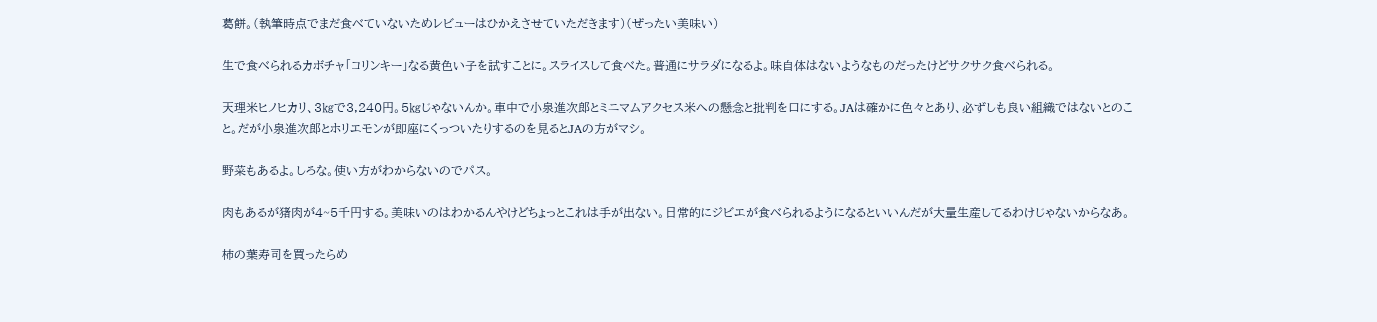葛餅。(執筆時点でまだ食べていないためレビューはひかえさせていただきます)(ぜったい美味い)

生で食べられるカボチャ「コリンキー」なる黄色い子を試すことに。スライスして食べた。普通にサラダになるよ。味自体はないようなものだったけどサクサク食べられる。

天理米ヒノヒカリ、3㎏で3,240円。5㎏じゃないんか。車中で小泉進次郎とミニマムアクセス米への懸念と批判を口にする。JAは確かに色々とあり、必ずしも良い組織ではないとのこと。だが小泉進次郎とホリエモンが即座にくっついたりするのを見るとJAの方がマシ。

野菜もあるよ。しろな。使い方がわからないのでパス。

肉もあるが猪肉が4~5千円する。美味いのはわかるんやけどちょっとこれは手が出ない。日常的にジビエが食べられるようになるといいんだが大量生産してるわけじゃないからなあ。

柿の葉寿司を買ったらめ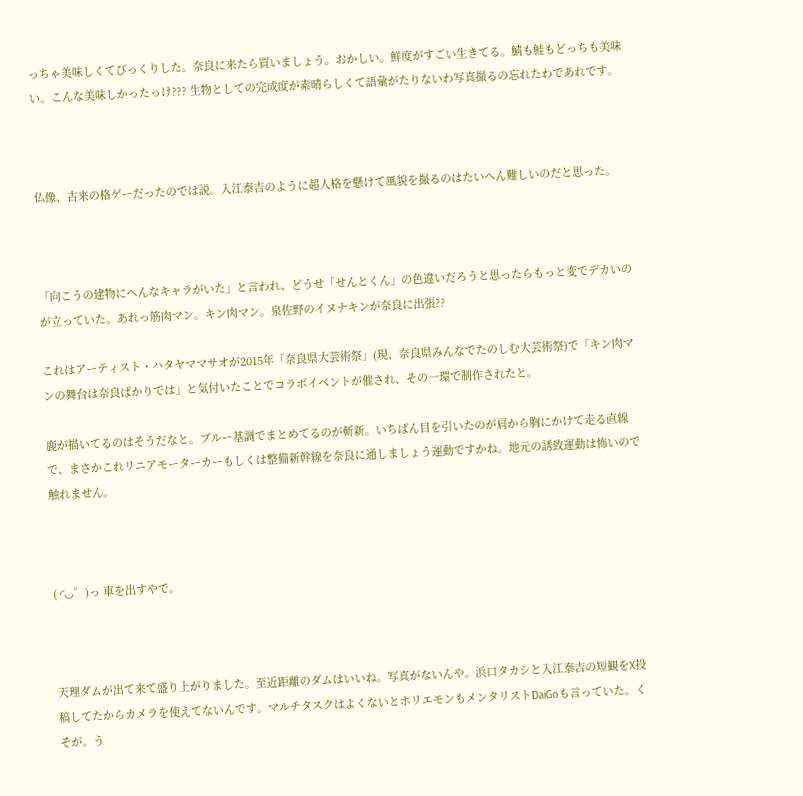っちゃ美味しくてびっくりした。奈良に来たら買いましょう。おかしい。鮮度がすごい生きてる。鯖も鮭もどっちも美味い。こんな美味しかったっけ??? 生物としての完成度が素晴らしくて語彙がたりないわ写真撮るの忘れたわであれです。



仏像、古来の格ゲーだったのでは説。入江泰吉のように超人格を懸けて風貌を撮るのはたいへん難しいのだと思った。



「向こうの建物にへんなキャラがいた」と言われ、どうせ「せんとくん」の色違いだろうと思ったらもっと変でデカいのが立っていた。あれっ筋肉マン。キン肉マン。泉佐野のイヌナキンが奈良に出張??

これはアーティスト・ハタヤママサオが2015年「奈良県大芸術祭」(現、奈良県みんなでたのしむ大芸術祭)で「キン肉マンの舞台は奈良ばかりでは」と気付いたことでコラボイベントが催され、その一環で制作されたと。

鹿が描いてるのはそうだなと。ブルー基調でまとめてるのが斬新。いちばん目を引いたのが肩から胸にかけて走る直線で、まさかこれリニアモーターカーもしくは整備新幹線を奈良に通しましょう運動ですかね。地元の誘致運動は怖いので触れません。



( ◜◡゜)っ 車を出すやで。



天理ダムが出て来て盛り上がりました。至近距離のダムはいいね。写真がないんや。浜口タカシと入江泰吉の短観をX投稿してたからカメラを使えてないんです。マルチタスクはよくないとホリエモンもメンタリストDaiGoも言っていた。くそが。う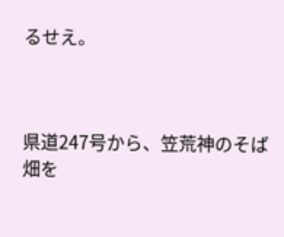るせえ。



県道247号から、笠荒神のそば畑を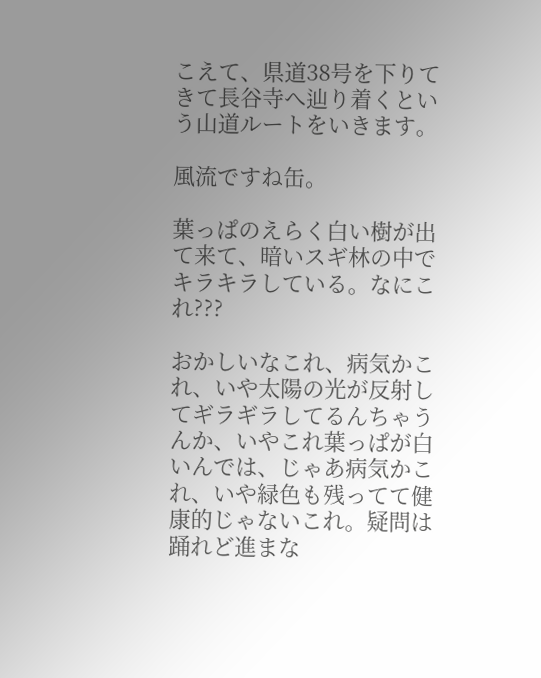こえて、県道38号を下りてきて長谷寺へ辿り着くという山道ルートをいきます。

風流ですね缶。

葉っぱのえらく白い樹が出て来て、暗いスギ林の中でキラキラしている。なにこれ???

おかしいなこれ、病気かこれ、いや太陽の光が反射してギラギラしてるんちゃうんか、いやこれ葉っぱが白いんでは、じゃあ病気かこれ、いや緑色も残ってて健康的じゃないこれ。疑問は踊れど進まな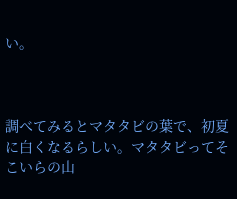い。



調べてみるとマタタビの葉で、初夏に白くなるらしい。マタタビってそこいらの山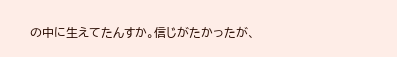の中に生えてたんすか。信じがたかったが、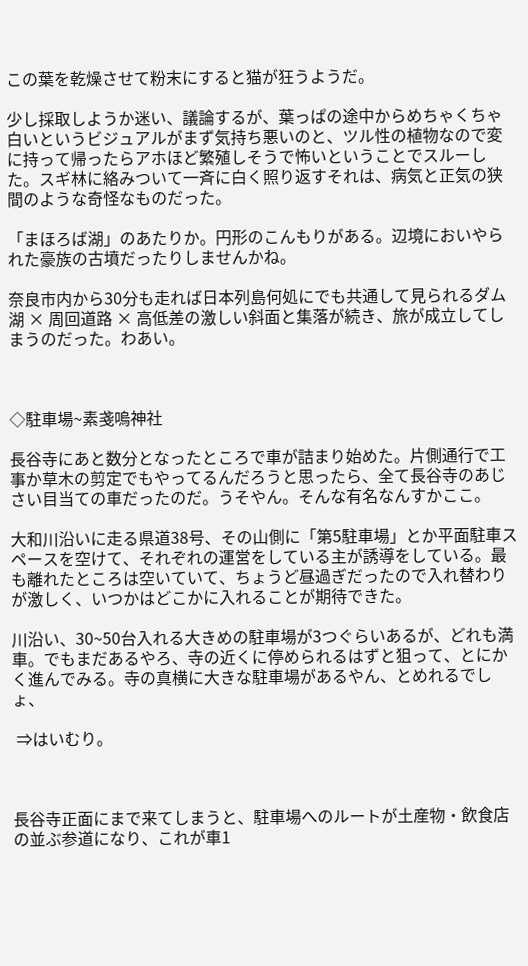この葉を乾燥させて粉末にすると猫が狂うようだ。

少し採取しようか迷い、議論するが、葉っぱの途中からめちゃくちゃ白いというビジュアルがまず気持ち悪いのと、ツル性の植物なので変に持って帰ったらアホほど繁殖しそうで怖いということでスルーした。スギ林に絡みついて一斉に白く照り返すそれは、病気と正気の狭間のような奇怪なものだった。

「まほろば湖」のあたりか。円形のこんもりがある。辺境においやられた豪族の古墳だったりしませんかね。

奈良市内から30分も走れば日本列島何処にでも共通して見られるダム湖 × 周回道路 × 高低差の激しい斜面と集落が続き、旅が成立してしまうのだった。わあい。



◇駐車場~素戔嗚神社

長谷寺にあと数分となったところで車が詰まり始めた。片側通行で工事か草木の剪定でもやってるんだろうと思ったら、全て長谷寺のあじさい目当ての車だったのだ。うそやん。そんな有名なんすかここ。

大和川沿いに走る県道38号、その山側に「第5駐車場」とか平面駐車スペースを空けて、それぞれの運営をしている主が誘導をしている。最も離れたところは空いていて、ちょうど昼過ぎだったので入れ替わりが激しく、いつかはどこかに入れることが期待できた。

川沿い、30~50台入れる大きめの駐車場が3つぐらいあるが、どれも満車。でもまだあるやろ、寺の近くに停められるはずと狙って、とにかく進んでみる。寺の真横に大きな駐車場があるやん、とめれるでしょ、

 ⇒はいむり。



長谷寺正面にまで来てしまうと、駐車場へのルートが土産物・飲食店の並ぶ参道になり、これが車1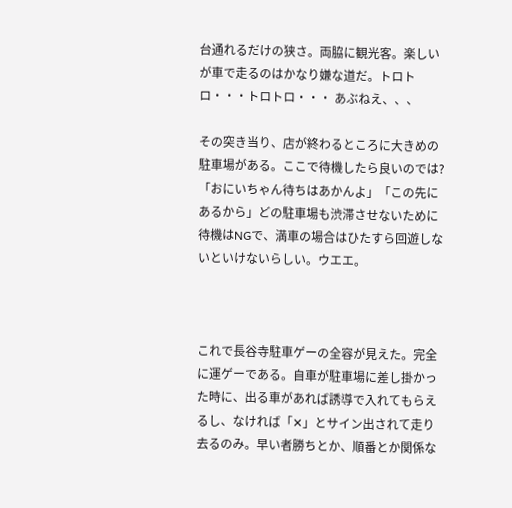台通れるだけの狭さ。両脇に観光客。楽しいが車で走るのはかなり嫌な道だ。トロトロ・・・トロトロ・・・ あぶねえ、、、

その突き当り、店が終わるところに大きめの駐車場がある。ここで待機したら良いのでは? 「おにいちゃん待ちはあかんよ」「この先にあるから」どの駐車場も渋滞させないために待機はNGで、満車の場合はひたすら回遊しないといけないらしい。ウエエ。



これで長谷寺駐車ゲーの全容が見えた。完全に運ゲーである。自車が駐車場に差し掛かった時に、出る車があれば誘導で入れてもらえるし、なければ「✕」とサイン出されて走り去るのみ。早い者勝ちとか、順番とか関係な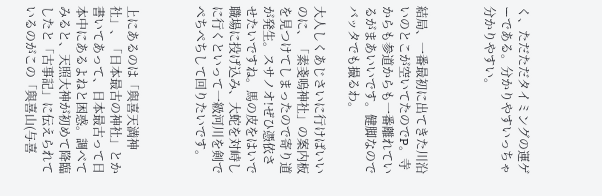く、ただただタイミングの運ゲーである。分かりやすいっちゃ分かりやすい。



結局、一番最初に出てきた川沿いのとこが空いてたのでP。寺からも参道からも一番離れているがまあいいです。健脚なのでバッタでも撮るわ。

大人しくあじさいに行けばいいのに、「素戔嗚神社」の案内板を見つけてしまったので寄り道が発生。スサノオ!ぜひ憑依させたいですね。馬の皮をはいで職場に投げ込み、大蛇を対峙しに行くといって一級河川を剣でぺちぺちして回りたいです。



上にあるのは「與喜天満神社」、「日本最古の神社」とか書いてあって、日本最古って日本中にあるよねと困惑。調べてみると、天照大神が初めて降臨したと「古事記」に伝えられているのがこの「與喜山(与喜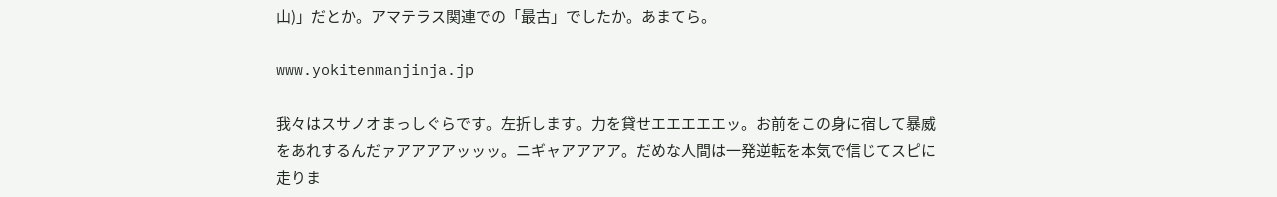山)」だとか。アマテラス関連での「最古」でしたか。あまてら。

www.yokitenmanjinja.jp

我々はスサノオまっしぐらです。左折します。力を貸せエエエエエッ。お前をこの身に宿して暴威をあれするんだァアアアアッッッ。ニギャアアアア。だめな人間は一発逆転を本気で信じてスピに走りま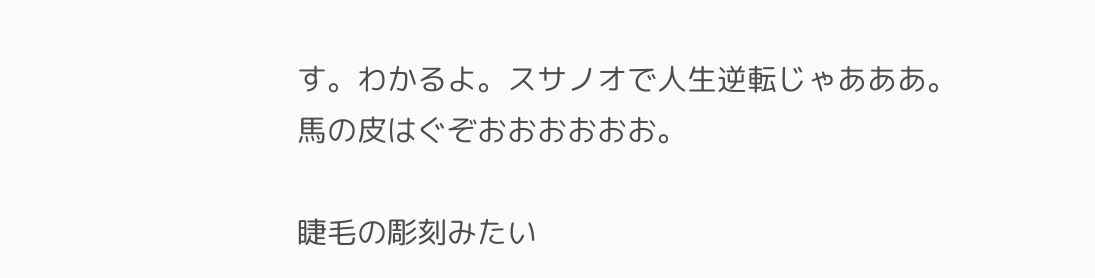す。わかるよ。スサノオで人生逆転じゃあああ。馬の皮はぐぞおおおおおお。

睫毛の彫刻みたい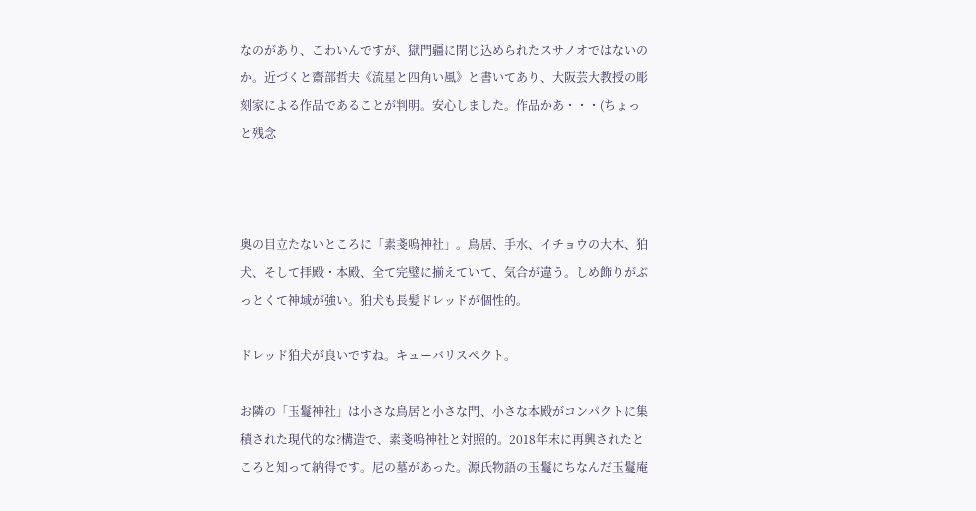なのがあり、こわいんですが、獄門疆に閉じ込められたスサノオではないのか。近づくと齋部哲夫《流星と四角い風》と書いてあり、大阪芸大教授の彫刻家による作品であることが判明。安心しました。作品かあ・・・(ちょっと残念



奥の目立たないところに「素戔嗚神社」。鳥居、手水、イチョウの大木、狛犬、そして拝殿・本殿、全て完璧に揃えていて、気合が違う。しめ飾りがぶっとくて神域が強い。狛犬も長髪ドレッドが個性的。

ドレッド狛犬が良いですね。キューバリスペクト。

お隣の「玉鬘神社」は小さな鳥居と小さな門、小さな本殿がコンパクトに集積された現代的な?構造で、素戔嗚神社と対照的。2018年末に再興されたところと知って納得です。尼の墓があった。源氏物語の玉鬘にちなんだ玉鬘庵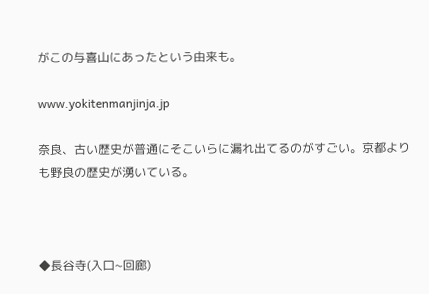がこの与喜山にあったという由来も。

www.yokitenmanjinja.jp

奈良、古い歴史が普通にそこいらに漏れ出てるのがすごい。京都よりも野良の歴史が湧いている。



◆長谷寺(入口~回廊)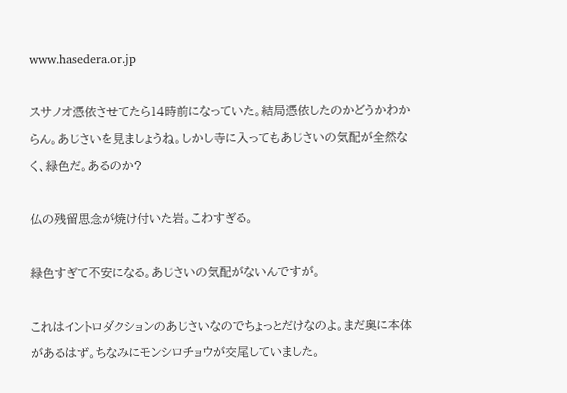www.hasedera.or.jp

スサノオ憑依させてたら14時前になっていた。結局憑依したのかどうかわからん。あじさいを見ましょうね。しかし寺に入ってもあじさいの気配が全然なく、緑色だ。あるのか?

仏の残留思念が焼け付いた岩。こわすぎる。

緑色すぎて不安になる。あじさいの気配がないんですが。

これはイントロダクションのあじさいなのでちょっとだけなのよ。まだ奥に本体があるはず。ちなみにモンシロチョウが交尾していました。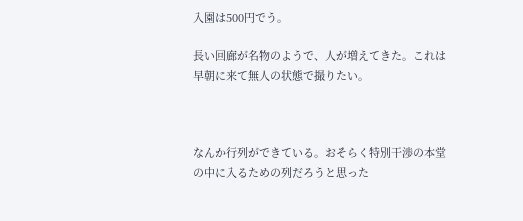入園は500円でう。

長い回廊が名物のようで、人が増えてきた。これは早朝に来て無人の状態で撮りたい。



なんか行列ができている。おそらく特別干渉の本堂の中に入るための列だろうと思った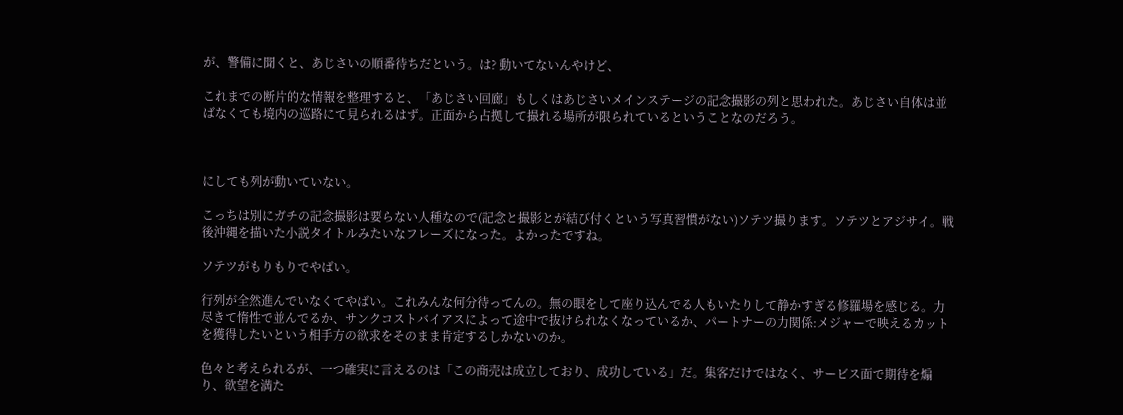が、警備に聞くと、あじさいの順番待ちだという。は? 動いてないんやけど、

これまでの断片的な情報を整理すると、「あじさい回廊」もしくはあじさいメインステージの記念撮影の列と思われた。あじさい自体は並ばなくても境内の巡路にて見られるはず。正面から占拠して撮れる場所が限られているということなのだろう。



にしても列が動いていない。

こっちは別にガチの記念撮影は要らない人種なので(記念と撮影とが結び付くという写真習慣がない)ソテツ撮ります。ソテツとアジサイ。戦後沖縄を描いた小説タイトルみたいなフレーズになった。よかったですね。

ソテツがもりもりでやばい。

行列が全然進んでいなくてやばい。これみんな何分待ってんの。無の眼をして座り込んでる人もいたりして静かすぎる修羅場を感じる。力尽きて惰性で並んでるか、サンクコストバイアスによって途中で抜けられなくなっているか、パートナーの力関係:メジャーで映えるカットを獲得したいという相手方の欲求をそのまま肯定するしかないのか。

色々と考えられるが、一つ確実に言えるのは「この商売は成立しており、成功している」だ。集客だけではなく、サービス面で期待を煽り、欲望を満た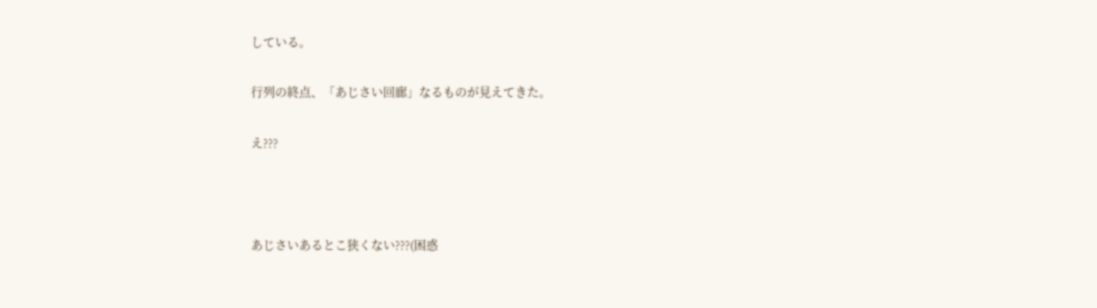している。

行列の終点、「あじさい回廊」なるものが見えてきた。

え???



あじさいあるとこ狭くない???(困惑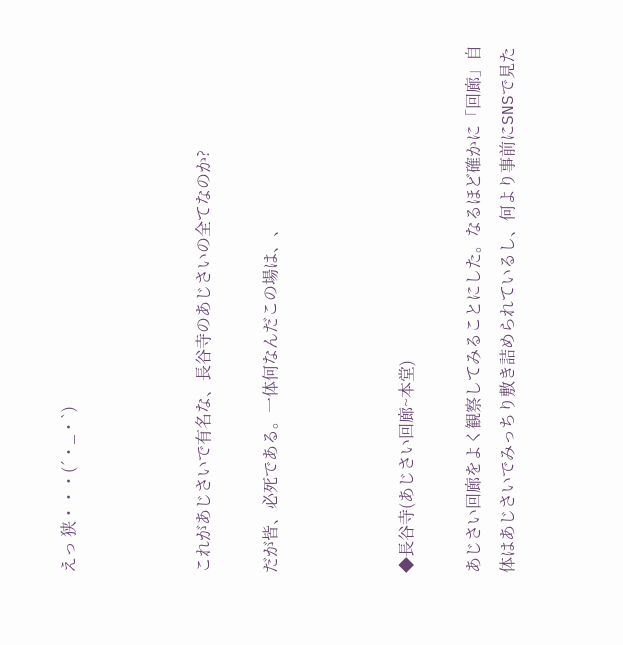えっ 狭・・・(´・_・`)



これがあじさいで有名な、長谷寺のあじさいの全てなのか?

だが皆、必死である。一体何なんだこの場は、、



◆長谷寺(あじさい回廊~本堂)

あじさい回廊をよく観察してみることにした。なるほど確かに「回廊」自体はあじさいでみっちり敷き詰められているし、何より事前にSNSで見た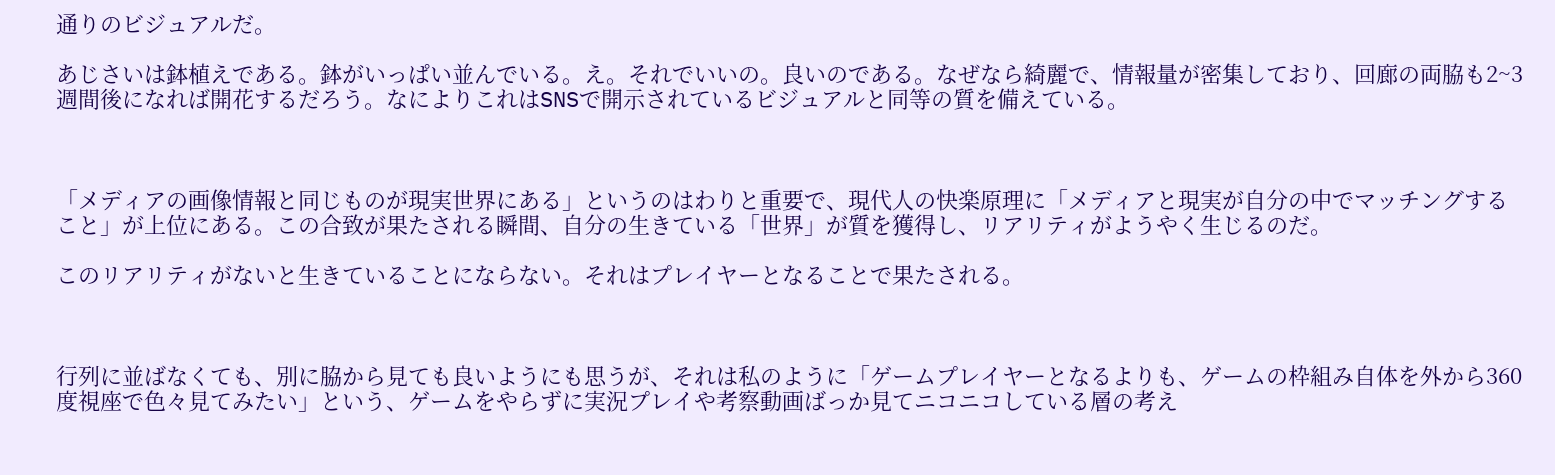通りのビジュアルだ。

あじさいは鉢植えである。鉢がいっぱい並んでいる。え。それでいいの。良いのである。なぜなら綺麗で、情報量が密集しており、回廊の両脇も2~3週間後になれば開花するだろう。なによりこれはSNSで開示されているビジュアルと同等の質を備えている。



「メディアの画像情報と同じものが現実世界にある」というのはわりと重要で、現代人の快楽原理に「メディアと現実が自分の中でマッチングすること」が上位にある。この合致が果たされる瞬間、自分の生きている「世界」が質を獲得し、リアリティがようやく生じるのだ。

このリアリティがないと生きていることにならない。それはプレイヤーとなることで果たされる。



行列に並ばなくても、別に脇から見ても良いようにも思うが、それは私のように「ゲームプレイヤーとなるよりも、ゲームの枠組み自体を外から360度視座で色々見てみたい」という、ゲームをやらずに実況プレイや考察動画ばっか見てニコニコしている層の考え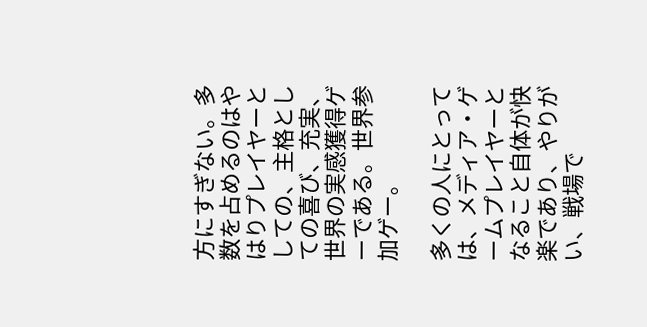方にすぎない。多数を占めるのはやはりプレイヤーとしての、主格としての喜び、充実、世界の実感獲得ゲーである。世界参加ゲー。

多くの人にとっては、メディア・ゲームプレイヤーとなること自体が快楽であり、やりがい、戦場で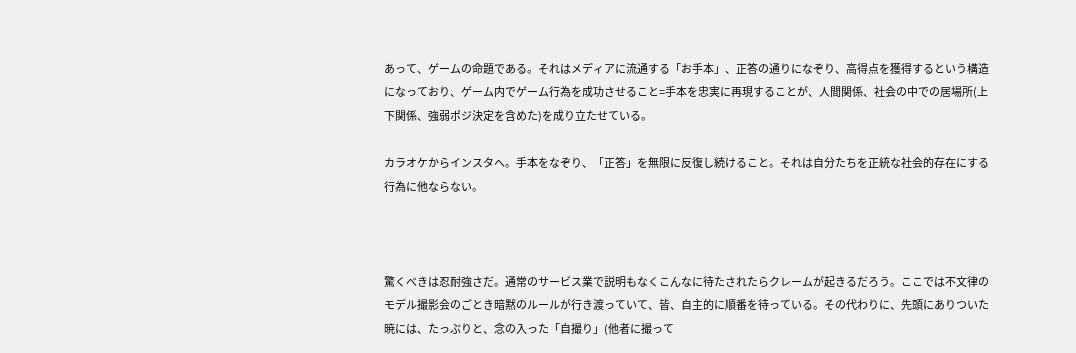あって、ゲームの命題である。それはメディアに流通する「お手本」、正答の通りになぞり、高得点を獲得するという構造になっており、ゲーム内でゲーム行為を成功させること=手本を忠実に再現することが、人間関係、社会の中での居場所(上下関係、強弱ポジ決定を含めた)を成り立たせている。

カラオケからインスタへ。手本をなぞり、「正答」を無限に反復し続けること。それは自分たちを正統な社会的存在にする行為に他ならない。



驚くべきは忍耐強さだ。通常のサービス業で説明もなくこんなに待たされたらクレームが起きるだろう。ここでは不文律のモデル撮影会のごとき暗黙のルールが行き渡っていて、皆、自主的に順番を待っている。その代わりに、先頭にありついた暁には、たっぷりと、念の入った「自撮り」(他者に撮って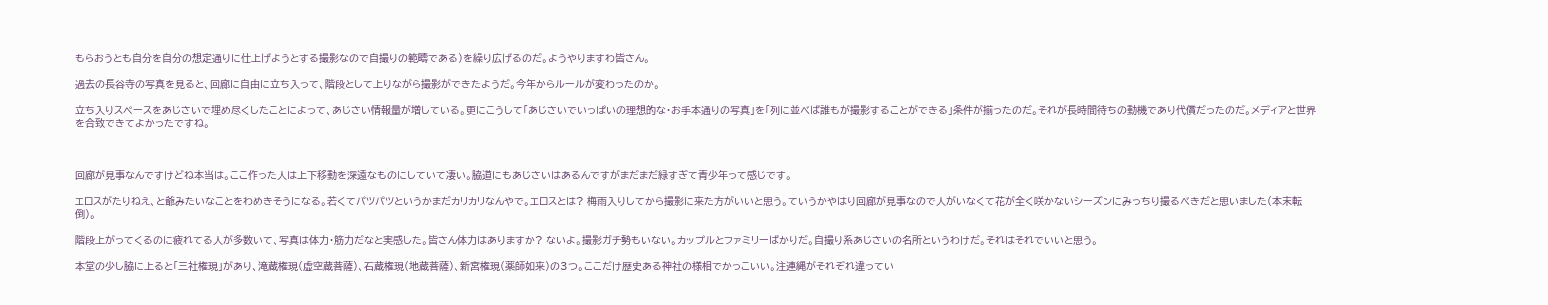もらおうとも自分を自分の想定通りに仕上げようとする撮影なので自撮りの範疇である)を繰り広げるのだ。ようやりますわ皆さん。

過去の長谷寺の写真を見ると、回廊に自由に立ち入って、階段として上りながら撮影ができたようだ。今年からルールが変わったのか。

立ち入りスペースをあじさいで埋め尽くしたことによって、あじさい情報量が増している。更にこうして「あじさいでいっぱいの理想的な・お手本通りの写真」を「列に並べば誰もが撮影することができる」条件が揃ったのだ。それが長時間待ちの動機であり代償だったのだ。メディアと世界を合致できてよかったですね。



回廊が見事なんですけどね本当は。ここ作った人は上下移動を深遠なものにしていて凄い。脇道にもあじさいはあるんですがまだまだ緑すぎて青少年って感じです。

エロスがたりねえ、と爺みたいなことをわめきそうになる。若くてパツパツというかまだカリカリなんやで。エロスとは? 梅雨入りしてから撮影に来た方がいいと思う。ていうかやはり回廊が見事なので人がいなくて花が全く咲かないシーズンにみっちり撮るべきだと思いました(本末転倒)。

階段上がってくるのに疲れてる人が多数いて、写真は体力・筋力だなと実感した。皆さん体力はありますか? ないよ。撮影ガチ勢もいない。カップルとファミリーばかりだ。自撮り系あじさいの名所というわけだ。それはそれでいいと思う。

本堂の少し脇に上ると「三社権現」があり、滝蔵権現(虚空蔵菩薩)、石蔵権現(地蔵菩薩)、新宮権現(薬師如来)の3つ。ここだけ歴史ある神社の様相でかっこいい。注連縄がそれぞれ違ってい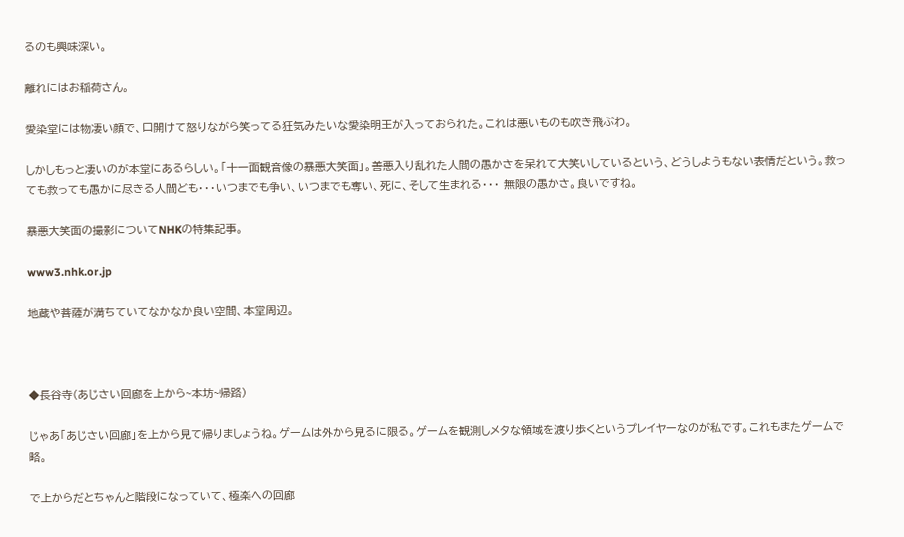るのも興味深い。

離れにはお稲荷さん。

愛染堂には物凄い顔で、口開けて怒りながら笑ってる狂気みたいな愛染明王が入っておられた。これは悪いものも吹き飛ぶわ。

しかしもっと凄いのが本堂にあるらしい。「十一面観音像の暴悪大笑面」。善悪入り乱れた人間の愚かさを呆れて大笑いしているという、どうしようもない表情だという。救っても救っても愚かに尽きる人間ども・・・いつまでも争い、いつまでも奪い、死に、そして生まれる・・・ 無限の愚かさ。良いですね。

暴悪大笑面の撮影についてNHKの特集記事。

www3.nhk.or.jp

地蔵や菩薩が満ちていてなかなか良い空間、本堂周辺。



◆長谷寺(あじさい回廊を上から~本坊~帰路)

じゃあ「あじさい回廊」を上から見て帰りましょうね。ゲームは外から見るに限る。ゲームを観測しメタな領域を渡り歩くというプレイヤーなのが私です。これもまたゲームで略。

で上からだとちゃんと階段になっていて、極楽への回廊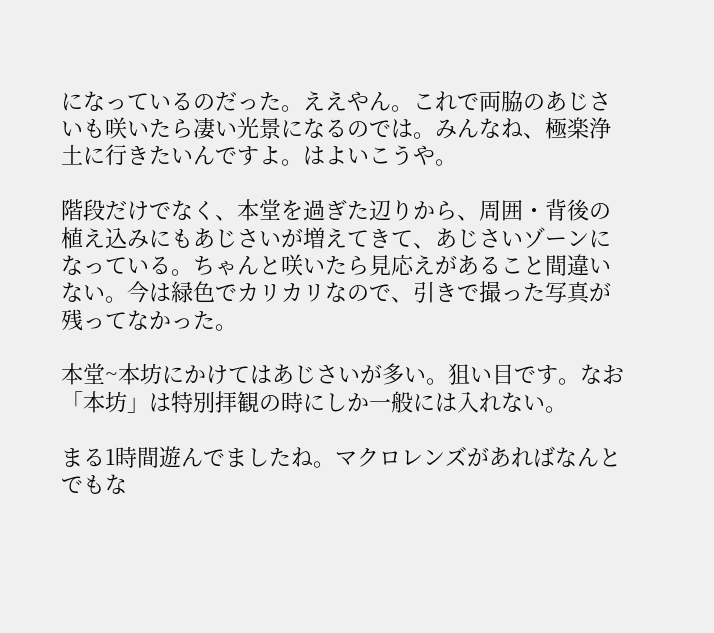になっているのだった。ええやん。これで両脇のあじさいも咲いたら凄い光景になるのでは。みんなね、極楽浄土に行きたいんですよ。はよいこうや。

階段だけでなく、本堂を過ぎた辺りから、周囲・背後の植え込みにもあじさいが増えてきて、あじさいゾーンになっている。ちゃんと咲いたら見応えがあること間違いない。今は緑色でカリカリなので、引きで撮った写真が残ってなかった。

本堂~本坊にかけてはあじさいが多い。狙い目です。なお「本坊」は特別拝観の時にしか一般には入れない。

まる1時間遊んでましたね。マクロレンズがあればなんとでもな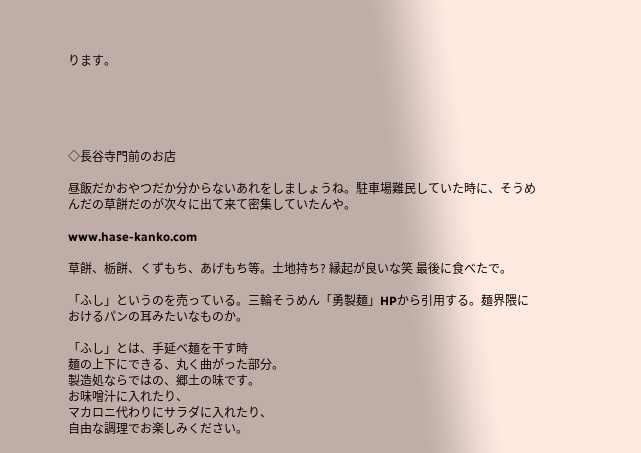ります。





◇長谷寺門前のお店

昼飯だかおやつだか分からないあれをしましょうね。駐車場難民していた時に、そうめんだの草餅だのが次々に出て来て密集していたんや。

www.hase-kanko.com

草餅、栃餅、くずもち、あげもち等。土地持ち? 縁起が良いな笑 最後に食べたで。

「ふし」というのを売っている。三輪そうめん「勇製麺」HPから引用する。麺界隈におけるパンの耳みたいなものか。

「ふし」とは、手延べ麺を干す時
麺の上下にできる、丸く曲がった部分。
製造処ならではの、郷土の味です。
お味噌汁に入れたり、
マカロニ代わりにサラダに入れたり、
自由な調理でお楽しみください。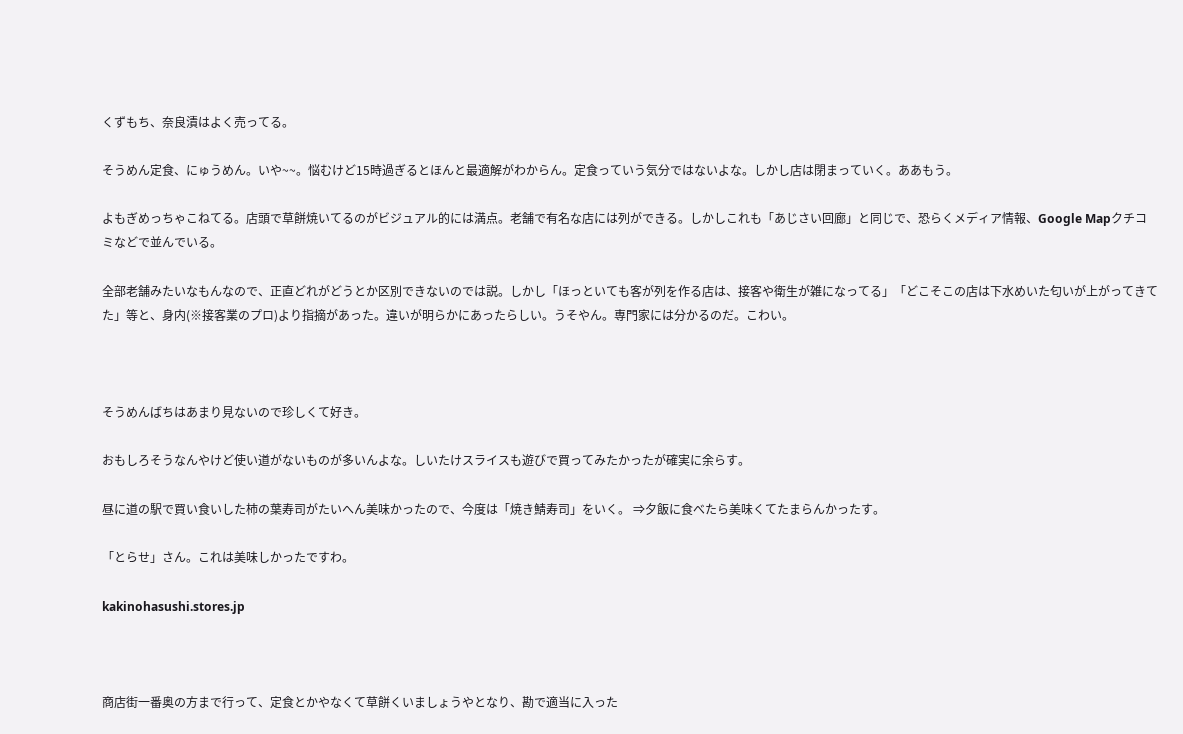くずもち、奈良漬はよく売ってる。

そうめん定食、にゅうめん。いや~~。悩むけど15時過ぎるとほんと最適解がわからん。定食っていう気分ではないよな。しかし店は閉まっていく。ああもう。

よもぎめっちゃこねてる。店頭で草餅焼いてるのがビジュアル的には満点。老舗で有名な店には列ができる。しかしこれも「あじさい回廊」と同じで、恐らくメディア情報、Google Mapクチコミなどで並んでいる。

全部老舗みたいなもんなので、正直どれがどうとか区別できないのでは説。しかし「ほっといても客が列を作る店は、接客や衛生が雑になってる」「どこそこの店は下水めいた匂いが上がってきてた」等と、身内(※接客業のプロ)より指摘があった。違いが明らかにあったらしい。うそやん。専門家には分かるのだ。こわい。



そうめんばちはあまり見ないので珍しくて好き。

おもしろそうなんやけど使い道がないものが多いんよな。しいたけスライスも遊びで買ってみたかったが確実に余らす。

昼に道の駅で買い食いした柿の葉寿司がたいへん美味かったので、今度は「焼き鯖寿司」をいく。 ⇒夕飯に食べたら美味くてたまらんかったす。

「とらせ」さん。これは美味しかったですわ。

kakinohasushi.stores.jp



商店街一番奥の方まで行って、定食とかやなくて草餅くいましょうやとなり、勘で適当に入った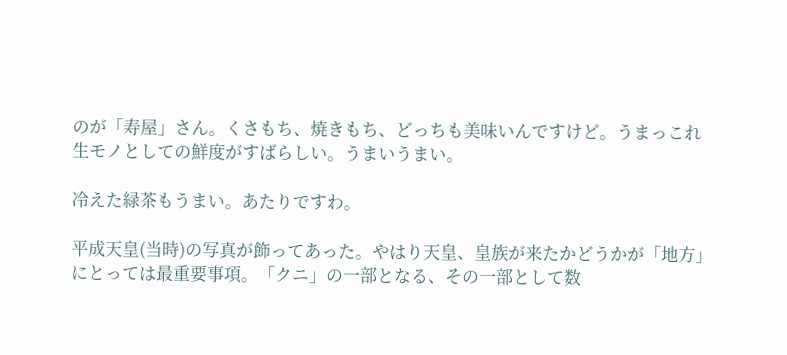のが「寿屋」さん。くさもち、焼きもち、どっちも美味いんですけど。うまっこれ生モノとしての鮮度がすばらしい。うまいうまい。

冷えた緑茶もうまい。あたりですわ。

平成天皇(当時)の写真が飾ってあった。やはり天皇、皇族が来たかどうかが「地方」にとっては最重要事項。「クニ」の一部となる、その一部として数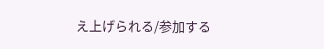え上げられる/参加する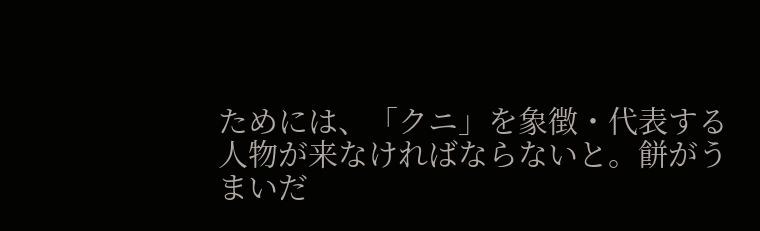ためには、「クニ」を象徴・代表する人物が来なければならないと。餅がうまいだ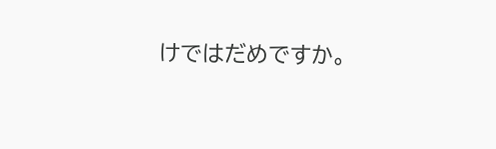けではだめですか。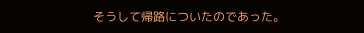そうして帰路についたのであった。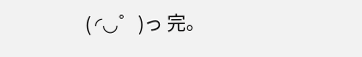( ◜◡゜)っ 完。